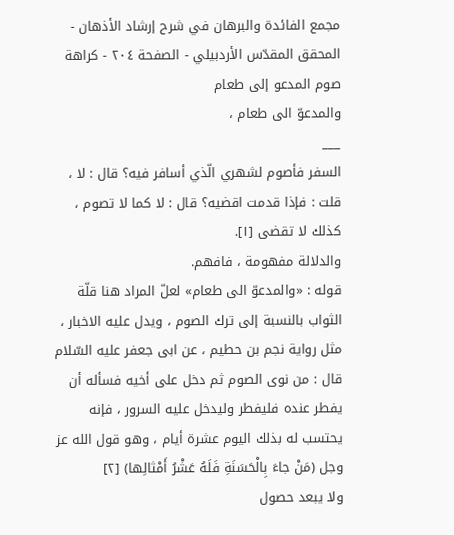مجمع الفائدة والبرهان في شرح إرشاد الأذهان - المحقق المقدّس الأردبيلي - الصفحة ٢٠٤ - كراهة صوم المدعو إلى طعام
والمدعوّ الى طعام ،
___
السفر فأصوم لشهري الّذي أسافر فيه؟ قال : لا ، قلت : فإذا قدمت اقضيه؟ قال : لا كما لا تصوم ، كذلك لا تقضى [١].
والدلالة مفهومة ، فافهم.
قوله : «والمدعوّ الى طعام» لعلّ المراد هنا قلّة الثواب بالنسبة إلى ترك الصوم ، ويدل عليه الاخبار ، مثل رواية نجم بن حطيم ، عن ابى جعفر عليه السّلام قال : من نوى الصوم ثم دخل على أخيه فسأله أن يفطر عنده فليفطر وليدخل عليه السرور ، فإنه يحتسب له بذلك اليوم عشرة أيام ، وهو قول الله عز وجل (مَنْ جاءَ بِالْحَسَنَةِ فَلَهُ عَشْرُ أَمْثالِها) [٢]
ولا يبعد حصول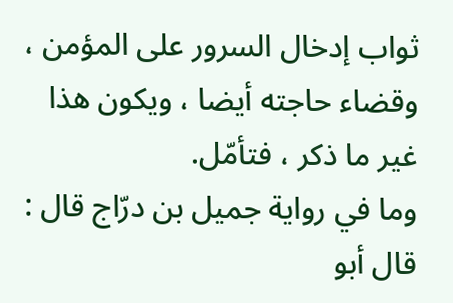ثواب إدخال السرور على المؤمن ، وقضاء حاجته أيضا ، ويكون هذا غير ما ذكر ، فتأمّل.
وما في رواية جميل بن درّاج قال : قال أبو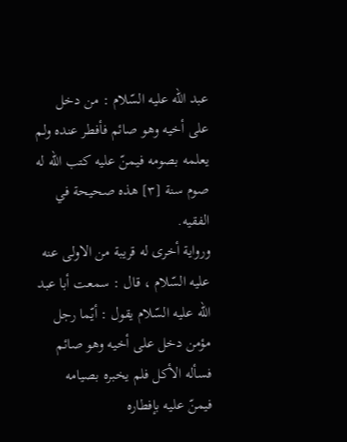عبد الله عليه السّلام : من دخل على أخيه وهو صائم فأفطر عنده ولم يعلمه بصومه فيمنّ عليه كتب الله له صوم سنة [٣] هذه صحيحة في الفقيه.
ورواية أخرى له قريبة من الاولى عنه عليه السّلام ، قال : سمعت أبا عبد الله عليه السّلام يقول : أيّما رجل مؤمن دخل على أخيه وهو صائم فسأله الأكل فلم يخبره بصيامه فيمنّ عليه بإفطاره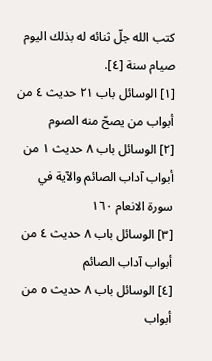كتب الله جلّ ثنائه له بذلك اليوم صيام سنة [٤].
[١] الوسائل باب ٢١ حديث ٤ من أبواب من يصحّ منه الصوم
[٢] الوسائل باب ٨ حديث ١ من أبواب آداب الصائم والآية في سورة الانعام ١٦٠
[٣] الوسائل باب ٨ حديث ٤ من أبواب آداب الصائم
[٤] الوسائل باب ٨ حديث ٥ من أبواب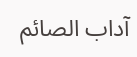آداب الصائم